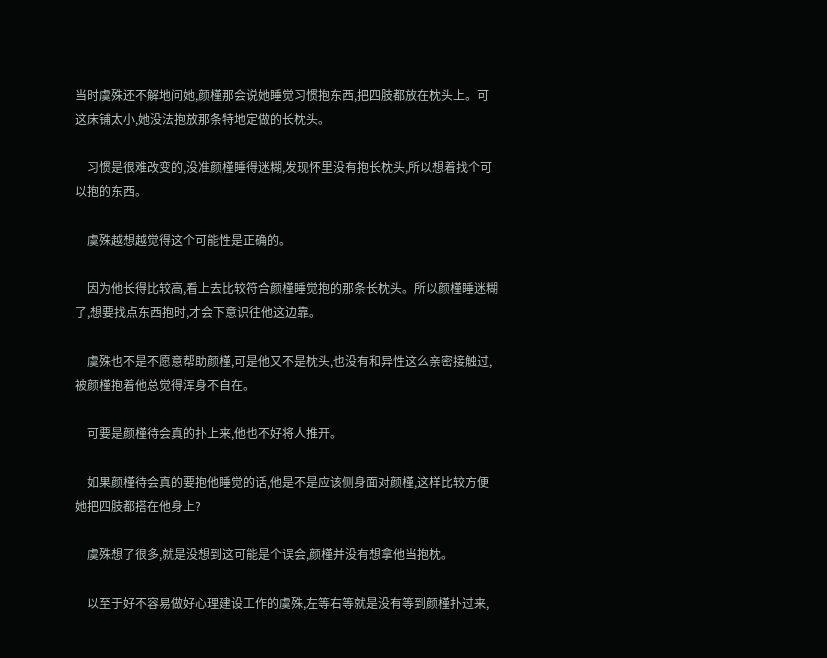当时虞殊还不解地问她,颜槿那会说她睡觉习惯抱东西,把四肢都放在枕头上。可这床铺太小,她没法抱放那条特地定做的长枕头。

    习惯是很难改变的,没准颜槿睡得迷糊,发现怀里没有抱长枕头,所以想着找个可以抱的东西。

    虞殊越想越觉得这个可能性是正确的。

    因为他长得比较高,看上去比较符合颜槿睡觉抱的那条长枕头。所以颜槿睡迷糊了,想要找点东西抱时,才会下意识往他这边靠。

    虞殊也不是不愿意帮助颜槿,可是他又不是枕头,也没有和异性这么亲密接触过,被颜槿抱着他总觉得浑身不自在。

    可要是颜槿待会真的扑上来,他也不好将人推开。

    如果颜槿待会真的要抱他睡觉的话,他是不是应该侧身面对颜槿,这样比较方便她把四肢都搭在他身上?

    虞殊想了很多,就是没想到这可能是个误会,颜槿并没有想拿他当抱枕。

    以至于好不容易做好心理建设工作的虞殊,左等右等就是没有等到颜槿扑过来,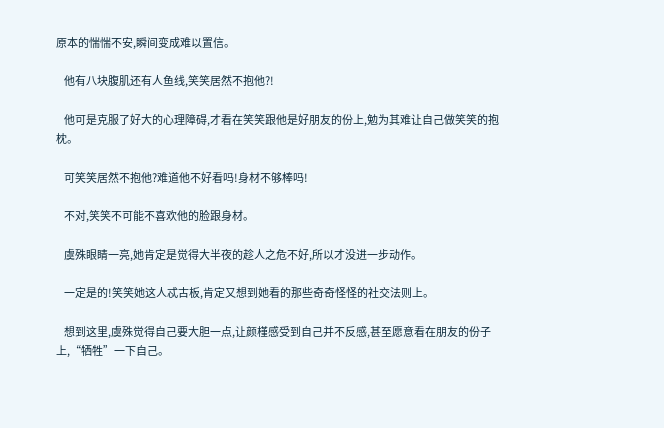原本的惴惴不安,瞬间变成难以置信。

    他有八块腹肌还有人鱼线,笑笑居然不抱他?!

    他可是克服了好大的心理障碍,才看在笑笑跟他是好朋友的份上,勉为其难让自己做笑笑的抱枕。

    可笑笑居然不抱他?难道他不好看吗!身材不够棒吗!

    不对,笑笑不可能不喜欢他的脸跟身材。

    虞殊眼睛一亮,她肯定是觉得大半夜的趁人之危不好,所以才没进一步动作。

    一定是的!笑笑她这人忒古板,肯定又想到她看的那些奇奇怪怪的社交法则上。

    想到这里,虞殊觉得自己要大胆一点,让颜槿感受到自己并不反感,甚至愿意看在朋友的份子上,“牺牲”一下自己。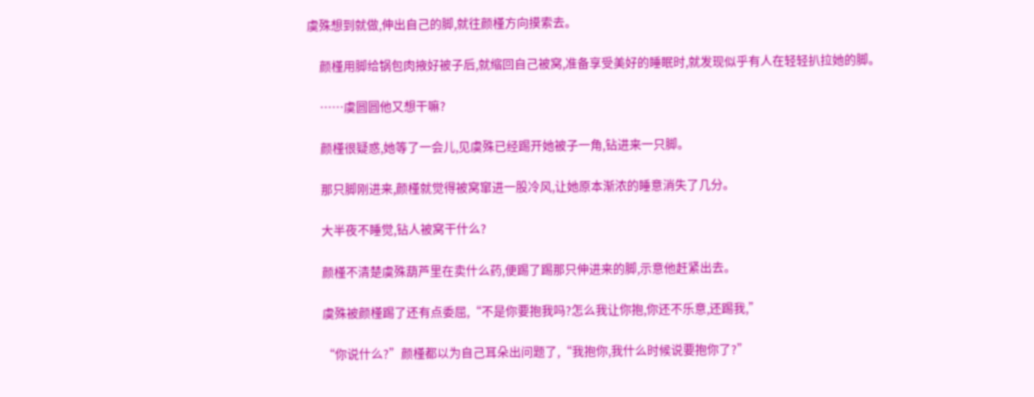虞殊想到就做,伸出自己的脚,就往颜槿方向摸索去。

    颜槿用脚给锅包肉掖好被子后,就缩回自己被窝,准备享受美好的睡眠时,就发现似乎有人在轻轻扒拉她的脚。

    ……虞圆圆他又想干嘛?

    颜槿很疑惑,她等了一会儿,见虞殊已经踢开她被子一角,钻进来一只脚。

    那只脚刚进来,颜槿就觉得被窝窜进一股冷风,让她原本渐浓的睡意消失了几分。

    大半夜不睡觉,钻人被窝干什么?

    颜槿不清楚虞殊葫芦里在卖什么药,便踢了踢那只伸进来的脚,示意他赶紧出去。

    虞殊被颜槿踢了还有点委屈,“不是你要抱我吗?怎么我让你抱,你还不乐意,还踢我,”

    “你说什么?”颜槿都以为自己耳朵出问题了,“我抱你,我什么时候说要抱你了?”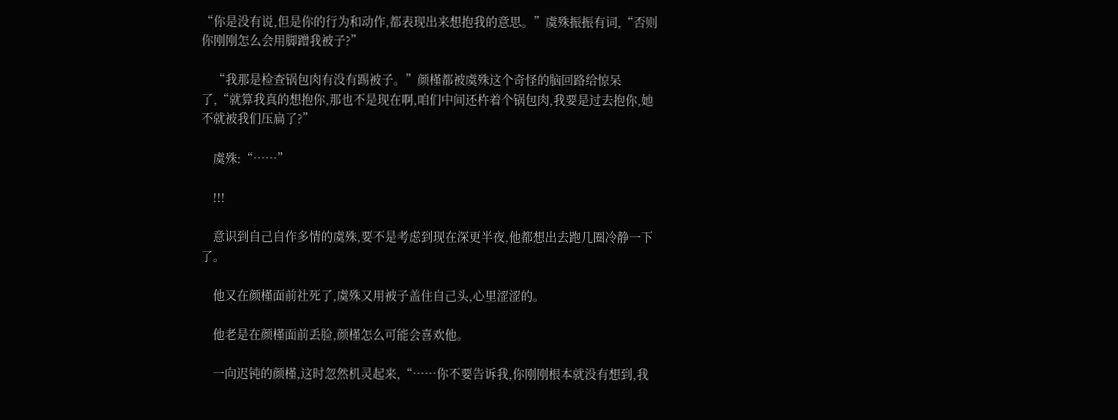“你是没有说,但是你的行为和动作,都表现出来想抱我的意思。”虞殊振振有词,“否则你刚刚怎么会用脚蹭我被子?”

    “我那是检查锅包肉有没有踢被子。”颜槿都被虞殊这个奇怪的脑回路给惊呆了,“就算我真的想抱你,那也不是现在啊,咱们中间还杵着个锅包肉,我要是过去抱你,她不就被我们压扁了?”

    虞殊:“……”

    !!!

    意识到自己自作多情的虞殊,要不是考虑到现在深更半夜,他都想出去跑几圈冷静一下了。

    他又在颜槿面前社死了,虞殊又用被子盖住自己头,心里涩涩的。

    他老是在颜槿面前丢脸,颜槿怎么可能会喜欢他。

    一向迟钝的颜槿,这时忽然机灵起来,“……你不要告诉我,你刚刚根本就没有想到,我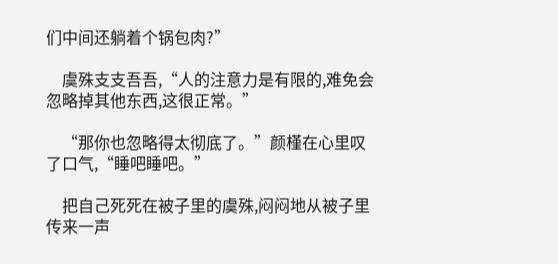们中间还躺着个锅包肉?”

    虞殊支支吾吾,“人的注意力是有限的,难免会忽略掉其他东西,这很正常。”

    “那你也忽略得太彻底了。”颜槿在心里叹了口气,“睡吧睡吧。”

    把自己死死在被子里的虞殊,闷闷地从被子里传来一声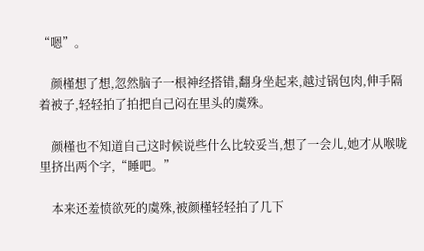“嗯”。

    颜槿想了想,忽然脑子一根神经搭错,翻身坐起来,越过锅包肉,伸手隔着被子,轻轻拍了拍把自己闷在里头的虞殊。

    颜槿也不知道自己这时候说些什么比较妥当,想了一会儿,她才从喉咙里挤出两个字,“睡吧。”

    本来还羞愤欲死的虞殊,被颜槿轻轻拍了几下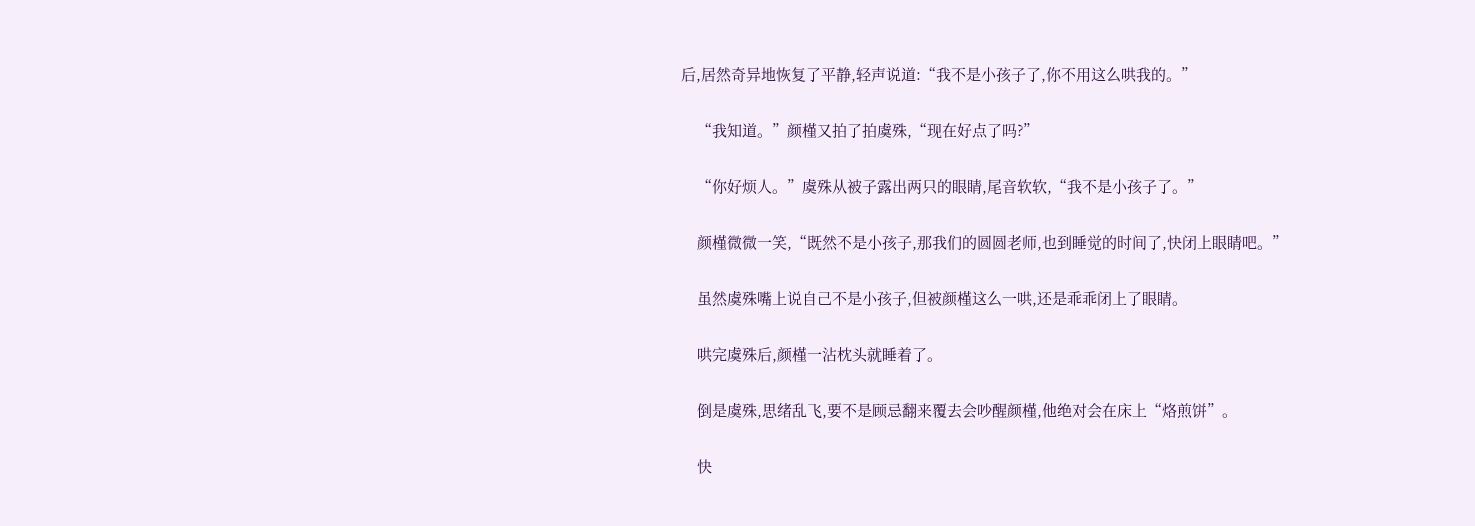后,居然奇异地恢复了平静,轻声说道:“我不是小孩子了,你不用这么哄我的。”

    “我知道。”颜槿又拍了拍虞殊,“现在好点了吗?”

    “你好烦人。”虞殊从被子露出两只的眼睛,尾音软软,“我不是小孩子了。”

    颜槿微微一笑,“既然不是小孩子,那我们的圆圆老师,也到睡觉的时间了,快闭上眼睛吧。”

    虽然虞殊嘴上说自己不是小孩子,但被颜槿这么一哄,还是乖乖闭上了眼睛。

    哄完虞殊后,颜槿一沾枕头就睡着了。

    倒是虞殊,思绪乱飞,要不是顾忌翻来覆去会吵醒颜槿,他绝对会在床上“烙煎饼”。

    快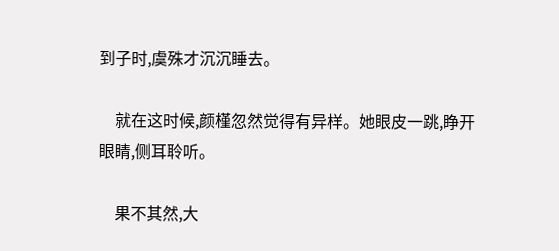到子时,虞殊才沉沉睡去。

    就在这时候,颜槿忽然觉得有异样。她眼皮一跳,睁开眼睛,侧耳聆听。

    果不其然,大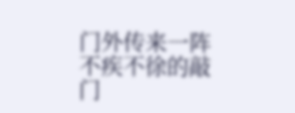门外传来一阵不疾不徐的敲门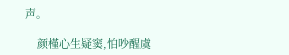声。

    颜槿心生疑窦,怕吵醒虞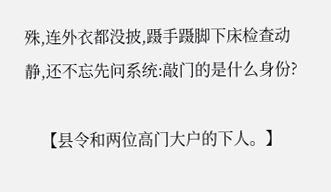殊,连外衣都没披,蹑手蹑脚下床检查动静,还不忘先问系统:敲门的是什么身份?

    【县令和两位高门大户的下人。】